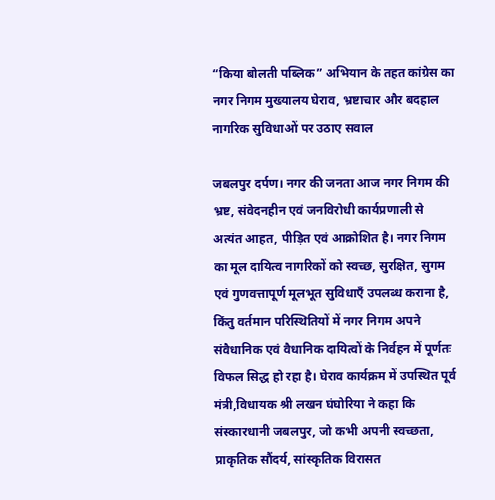“किया बोलती पब्लिक” अभियान के तहत कांग्रेस का नगर निगम मुख्यालय घेराव, भ्रष्टाचार और बदहाल नागरिक सुविधाओं पर उठाए सवाल

जबलपुर दर्पण। नगर की जनता आज नगर निगम की भ्रष्ट, संवेदनहीन एवं जनविरोधी कार्यप्रणाली से अत्यंत आहत, पीड़ित एवं आक्रोशित है। नगर निगम का मूल दायित्व नागरिकों को स्वच्छ, सुरक्षित, सुगम एवं गुणवत्तापूर्ण मूलभूत सुविधाएँ उपलब्ध कराना है, किंतु वर्तमान परिस्थितियों में नगर निगम अपने संवैधानिक एवं वैधानिक दायित्वों के निर्वहन में पूर्णतः विफल सिद्ध हो रहा है। घेराव कार्यक्रम में उपस्थित पूर्व मंत्री,विधायक श्री लखन घंघोरिया ने कहा कि संस्कारधानी जबलपुर, जो कभी अपनी स्वच्छता, प्राकृतिक सौंदर्य, सांस्कृतिक विरासत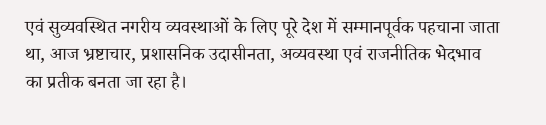एवं सुव्यवस्थित नगरीय व्यवस्थाओं के लिए पूरे देश में सम्मानपूर्वक पहचाना जाता था, आज भ्रष्टाचार, प्रशासनिक उदासीनता, अव्यवस्था एवं राजनीतिक भेदभाव का प्रतीक बनता जा रहा है।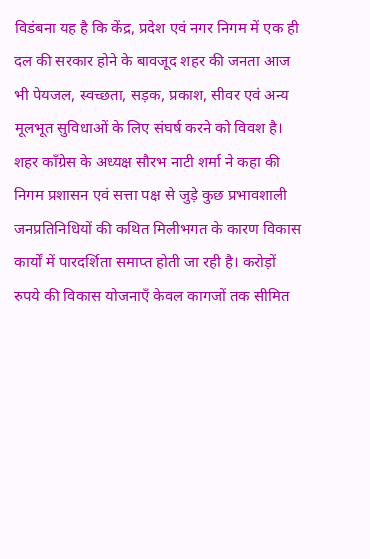विडंबना यह है कि केंद्र, प्रदेश एवं नगर निगम में एक ही दल की सरकार होने के बावजूद शहर की जनता आज भी पेयजल, स्वच्छता, सड़क, प्रकाश, सीवर एवं अन्य मूलभूत सुविधाओं के लिए संघर्ष करने को विवश है। शहर कॉंग्रेस के अध्यक्ष सौरभ नाटी शर्मा ने कहा की निगम प्रशासन एवं सत्ता पक्ष से जुड़े कुछ प्रभावशाली जनप्रतिनिधियों की कथित मिलीभगत के कारण विकास कार्यों में पारदर्शिता समाप्त होती जा रही है। करोड़ों रुपये की विकास योजनाएँ केवल कागजों तक सीमित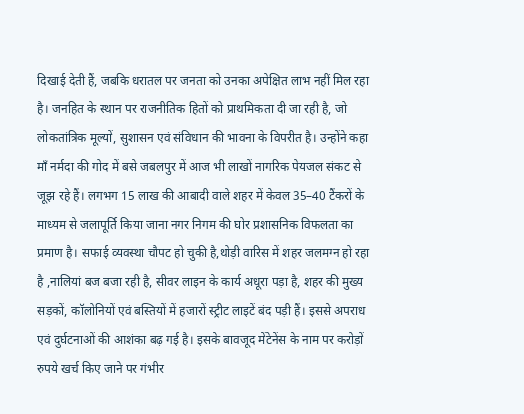दिखाई देती हैं, जबकि धरातल पर जनता को उनका अपेक्षित लाभ नहीं मिल रहा है। जनहित के स्थान पर राजनीतिक हितों को प्राथमिकता दी जा रही है, जो लोकतांत्रिक मूल्यों, सुशासन एवं संविधान की भावना के विपरीत है। उन्होंने कहा माँ नर्मदा की गोद में बसे जबलपुर में आज भी लाखों नागरिक पेयजल संकट से जूझ रहे हैं। लगभग 15 लाख की आबादी वाले शहर में केवल 35–40 टैंकरों के माध्यम से जलापूर्ति किया जाना नगर निगम की घोर प्रशासनिक विफलता का प्रमाण है। सफाई व्यवस्था चौपट हो चुकी है,थोड़ी वारिस में शहर जलमग्न हो रहा है ,नालियां बज बजा रही है, सीवर लाइन के कार्य अधूरा पड़ा है, शहर की मुख्य सड़कों, कॉलोनियों एवं बस्तियों में हजारों स्ट्रीट लाइटें बंद पड़ी हैं। इससे अपराध एवं दुर्घटनाओं की आशंका बढ़ गई है। इसके बावजूद मेंटेनेंस के नाम पर करोड़ों रुपये खर्च किए जाने पर गंभीर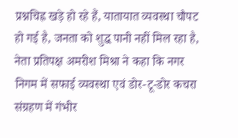प्रश्नचिह्न खड़े हो रहे हैं, यातायात व्यवस्था चौपट हो गई है, जनता को शुद्ध पानी नहीं मिल रहा है, नेता प्रतिपक्ष अमरीश मिश्रा ने कहा कि नगर निगम में सफाई व्यवस्था एवं डोर-टू-डोर कचरा संग्रहण में गंभीर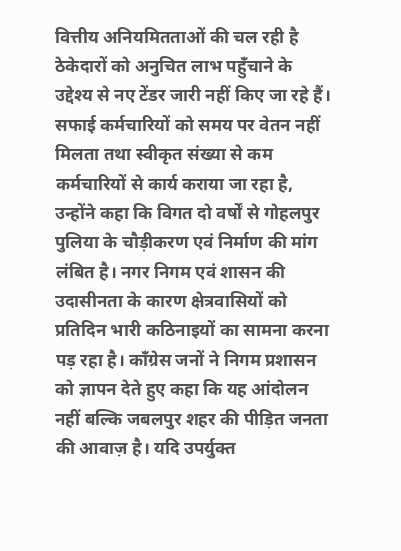वित्तीय अनियमितताओं की चल रही है ठेकेदारों को अनुचित लाभ पहुँचाने के उद्देश्य से नए टेंडर जारी नहीं किए जा रहे हैं। सफाई कर्मचारियों को समय पर वेतन नहीं मिलता तथा स्वीकृत संख्या से कम कर्मचारियों से कार्य कराया जा रहा है, उन्होंने कहा कि विगत दो वर्षों से गोहलपुर पुलिया के चौड़ीकरण एवं निर्माण की मांग लंबित है। नगर निगम एवं शासन की उदासीनता के कारण क्षेत्रवासियों को प्रतिदिन भारी कठिनाइयों का सामना करना पड़ रहा है। कॉंग्रेस जनों ने निगम प्रशासन को ज्ञापन देते हुए कहा कि यह आंदोलन नहीं बल्कि जबलपुर शहर की पीड़ित जनता की आवाज़ है। यदि उपर्युक्त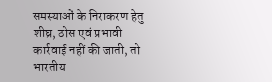समस्याओं के निराकरण हेतु शीघ्र, ठोस एवं प्रभावी कार्रवाई नहीं की जाती, तो भारतीय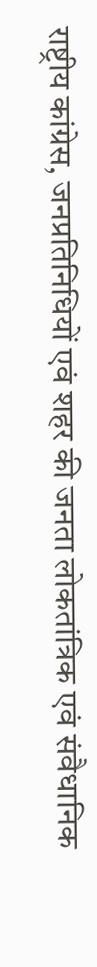राष्ट्रीय कांग्रेस, जनप्रतिनिधियों एवं शहर की जनता लोकतांत्रिक एवं संवैधानिक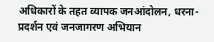अधिकारों के तहत व्यापक जनआंदोलन, धरना-प्रदर्शन एवं जनजागरण अभियान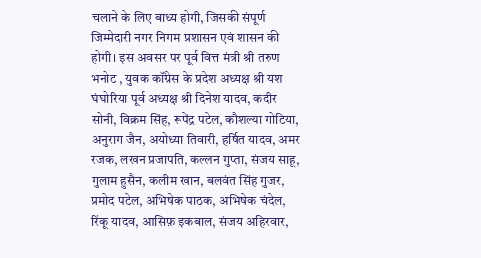चलाने के लिए बाध्य होगी, जिसकी संपूर्ण जिम्मेदारी नगर निगम प्रशासन एवं शासन की होगी। इस अवसर पर पूर्व वित्त मंत्री श्री तरुण भनोट , युवक कॉंग्रेस के प्रदेश अध्यक्ष श्री यश घंघोरिया पूर्व अध्यक्ष श्री दिनेश यादव, कदीर सोनी, विक्रम सिंह, रूपेंद्र पटेल, कौशल्या गोटिया, अनुराग जैन, अयोध्या तिवारी, हर्षित यादव, अमर रजक, लखन प्रजापति, कल्लन गुप्ता, संजय साहू, गुलाम हुसैन, कलीम खान, बलवंत सिंह गुजर, प्रमोद पटेल, अभिषेक पाठक, अभिषेक चंदेल, रिंकू यादव, आसिफ़ इकबाल, संजय अहिरवार,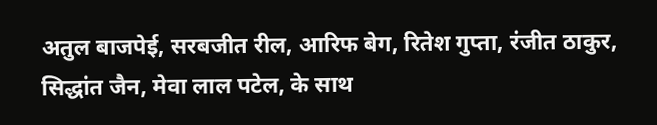अतुल बाजपेई, सरबजीत रील, आरिफ बेग, रितेश गुप्ता, रंजीत ठाकुर, सिद्धांत जैन, मेवा लाल पटेल, के साथ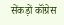सेंकड़ों कॉंग्रेस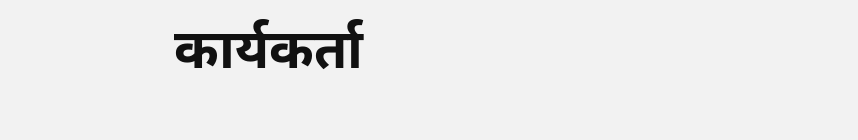कार्यकर्ता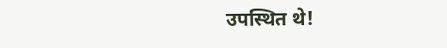उपस्थित थे!